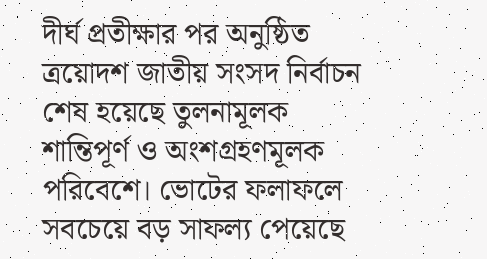দীর্ঘ প্রতীক্ষার পর অনুষ্ঠিত ত্রয়োদশ জাতীয় সংসদ নির্বাচন শেষ হয়েছে তুলনামূলক শান্তিপূর্ণ ও অংশগ্রহণমূলক পরিবেশে। ভোটের ফলাফলে সবচেয়ে বড় সাফল্য পেয়েছে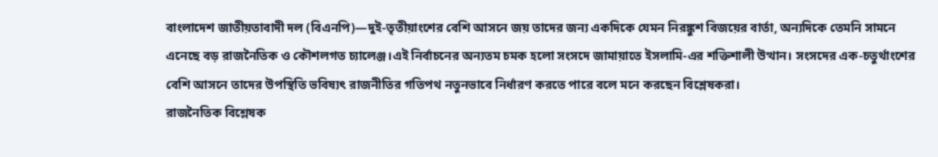বাংলাদেশ জাতীয়তাবাদী দল (বিএনপি)—দুই-তৃতীয়াংশের বেশি আসনে জয় তাদের জন্য একদিকে যেমন নিরঙ্কুশ বিজয়ের বার্তা, অন্যদিকে তেমনি সামনে এনেছে বড় রাজনৈতিক ও কৌশলগত চ্যালেঞ্জ।এই নির্বাচনের অন্যতম চমক হলো সংসদে জামায়াতে ইসলামি-এর শক্তিশালী উত্থান। সংসদের এক-চতুর্থাংশের বেশি আসনে তাদের উপস্থিতি ভবিষ্যৎ রাজনীতির গতিপথ নতুনভাবে নির্ধারণ করতে পারে বলে মনে করছেন বিশ্লেষকরা।
রাজনৈতিক বিশ্লেষক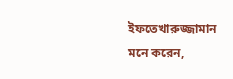ইফতেখারুজ্জামান মনে করেন,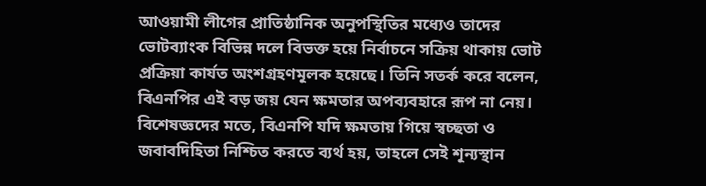আওয়ামী লীগের প্রাতিষ্ঠানিক অনুপস্থিতির মধ্যেও তাদের ভোটব্যাংক বিভিন্ন দলে বিভক্ত হয়ে নির্বাচনে সক্রিয় থাকায় ভোট প্রক্রিয়া কার্যত অংশগ্রহণমূলক হয়েছে। তিনি সতর্ক করে বলেন, বিএনপির এই বড় জয় যেন ক্ষমতার অপব্যবহারে রূপ না নেয়।
বিশেষজ্ঞদের মতে, বিএনপি যদি ক্ষমতায় গিয়ে স্বচ্ছতা ও জবাবদিহিতা নিশ্চিত করতে ব্যর্থ হয়, তাহলে সেই শূন্যস্থান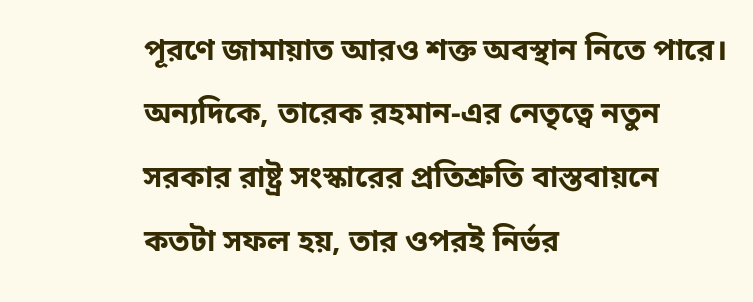পূরণে জামায়াত আরও শক্ত অবস্থান নিতে পারে। অন্যদিকে, তারেক রহমান-এর নেতৃত্বে নতুন সরকার রাষ্ট্র সংস্কারের প্রতিশ্রুতি বাস্তবায়নে কতটা সফল হয়, তার ওপরই নির্ভর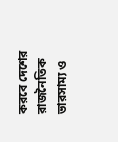করবে দেশের রাজনৈতিক ভারসাম্য ও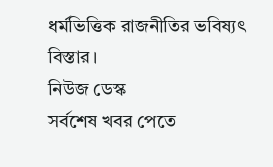ধর্মভিত্তিক রাজনীতির ভবিষ্যৎ বিস্তার।
নিউজ ডেস্ক
সর্বশেষ খবর পেতে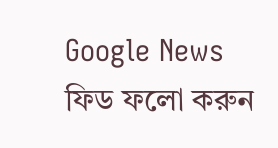Google News ফিড ফলো করুন